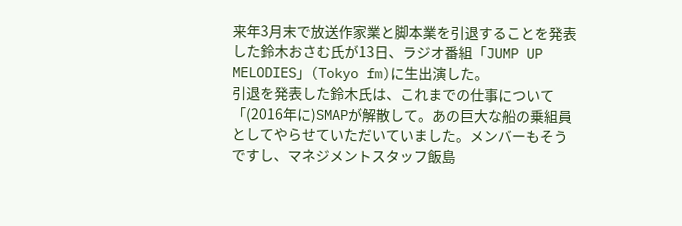来年3月末で放送作家業と脚本業を引退することを発表した鈴木おさむ氏が13日、ラジオ番組「JUMP UP MELODIES」(Tokyo fm)に生出演した。
引退を発表した鈴木氏は、これまでの仕事について「(2016年に)SMAPが解散して。あの巨大な船の乗組員としてやらせていただいていました。メンバーもそうですし、マネジメントスタッフ飯島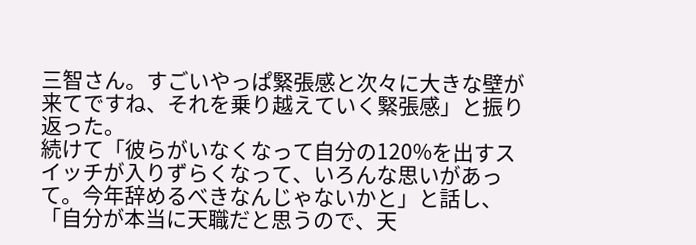三智さん。すごいやっぱ緊張感と次々に大きな壁が来てですね、それを乗り越えていく緊張感」と振り返った。
続けて「彼らがいなくなって自分の120%を出すスイッチが入りずらくなって、いろんな思いがあって。今年辞めるべきなんじゃないかと」と話し、「自分が本当に天職だと思うので、天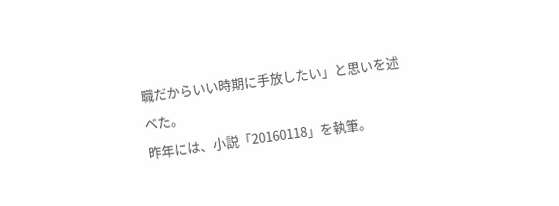職だからいい時期に手放したい」と思いを述べた。
昨年には、小説「20160118」を執筆。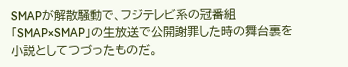SMAPが解散騒動で、フジテレビ系の冠番組「SMAP×SMAP」の生放送で公開謝罪した時の舞台裏を小説としてつづったものだ。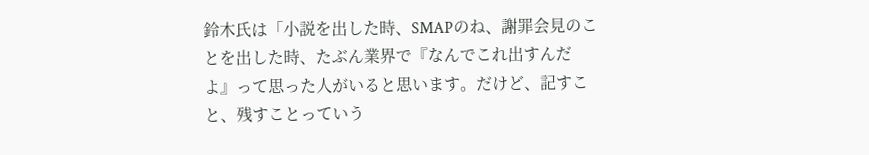鈴木氏は「小説を出した時、SMAPのね、謝罪会見のことを出した時、たぶん業界で『なんでこれ出すんだよ』って思った人がいると思います。だけど、記すこと、残すことっていう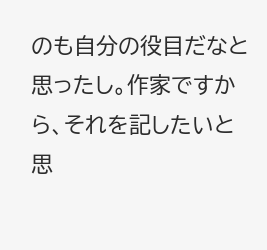のも自分の役目だなと思ったし。作家ですから、それを記したいと思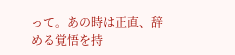って。あの時は正直、辞める覚悟を持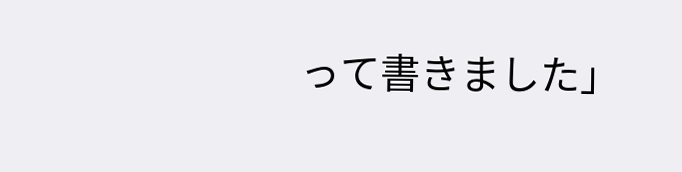って書きました」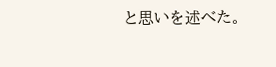と思いを述べた。